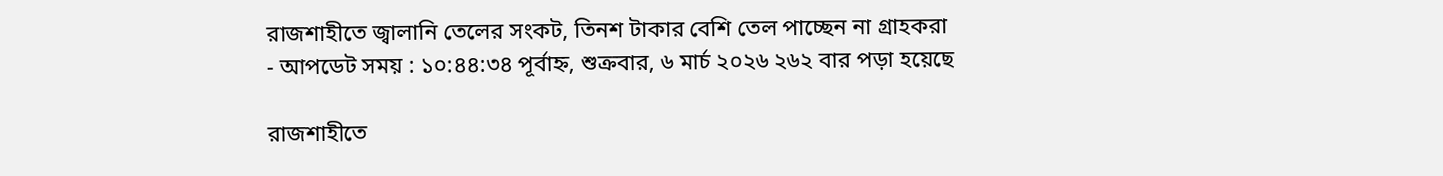রাজশাহীতে জ্বালানি তেলের সংকট, তিনশ টাকার বেশি তেল পাচ্ছেন না গ্রাহকরা
- আপডেট সময় : ১০:৪৪:৩৪ পূর্বাহ্ন, শুক্রবার, ৬ মার্চ ২০২৬ ২৬২ বার পড়া হয়েছে

রাজশাহীতে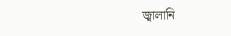জ্বালানি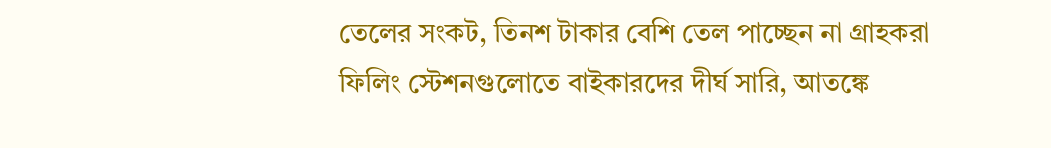তেলের সংকট, তিনশ টাকার বেশি তেল পাচ্ছেন না গ্রাহকরা
ফিলিং স্টেশনগুলোতে বাইকারদের দীর্ঘ সারি, আতঙ্কে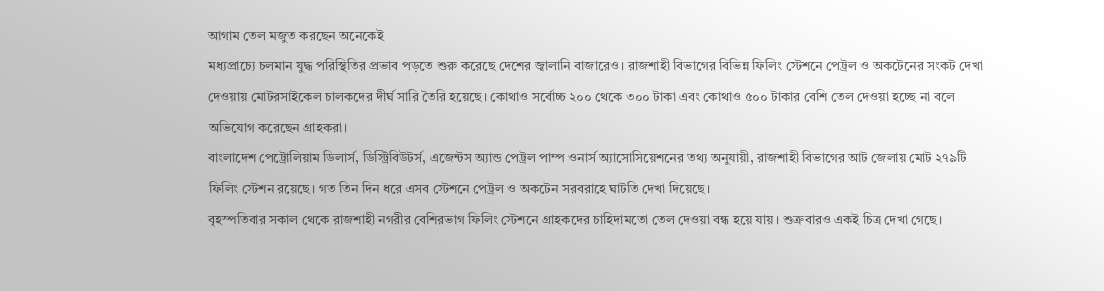আগাম তেল মজুত করছেন অনেকেই
মধ্যপ্রাচ্যে চলমান যুদ্ধ পরিস্থিতির প্রভাব পড়তে শুরু করেছে দেশের জ্বালানি বাজারেও। রাজশাহী বিভাগের বিভিন্ন ফিলিং স্টেশনে পেট্রল ও অকটেনের সংকট দেখা দেওয়ায় মোটরসাইকেল চালকদের দীর্ঘ সারি তৈরি হয়েছে। কোথাও সর্বোচ্চ ২০০ থেকে ৩০০ টাকা এবং কোথাও ৫০০ টাকার বেশি তেল দেওয়া হচ্ছে না বলে অভিযোগ করেছেন গ্রাহকরা।
বাংলাদেশ পেট্রোলিয়াম ডিলার্স, ডিস্ট্রিবিউটর্স, এজেন্টস অ্যান্ড পেট্রল পাম্প ওনার্স অ্যাসোসিয়েশনের তথ্য অনুযায়ী, রাজশাহী বিভাগের আট জেলায় মোট ২৭৯টি ফিলিং স্টেশন রয়েছে। গত তিন দিন ধরে এসব স্টেশনে পেট্রল ও অকটেন সরবরাহে ঘাটতি দেখা দিয়েছে।
বৃহস্পতিবার সকাল থেকে রাজশাহী নগরীর বেশিরভাগ ফিলিং স্টেশনে গ্রাহকদের চাহিদামতো তেল দেওয়া বন্ধ হয়ে যায়। শুক্রবারও একই চিত্র দেখা গেছে।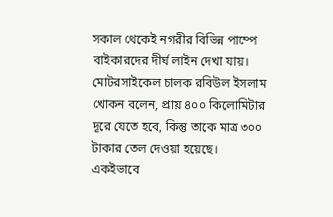সকাল থেকেই নগরীর বিভিন্ন পাম্পে বাইকারদের দীর্ঘ লাইন দেখা যায়।
মোটরসাইকেল চালক রবিউল ইসলাম খোকন বলেন, প্রায় ৪০০ কিলোমিটার দূরে যেতে হবে, কিন্তু তাকে মাত্র ৩০০ টাকার তেল দেওয়া হয়েছে। একইভাবে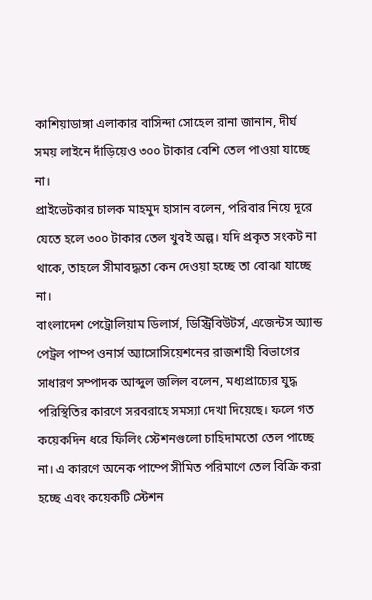কাশিয়াডাঙ্গা এলাকার বাসিন্দা সোহেল রানা জানান, দীর্ঘ সময় লাইনে দাঁড়িয়েও ৩০০ টাকার বেশি তেল পাওয়া যাচ্ছে না।
প্রাইভেটকার চালক মাহমুদ হাসান বলেন, পরিবার নিয়ে দূরে যেতে হলে ৩০০ টাকার তেল খুবই অল্প। যদি প্রকৃত সংকট না থাকে, তাহলে সীমাবদ্ধতা কেন দেওয়া হচ্ছে তা বোঝা যাচ্ছে না।
বাংলাদেশ পেট্রোলিয়াম ডিলার্স, ডিস্ট্রিবিউটর্স, এজেন্টস অ্যান্ড পেট্রল পাম্প ওনার্স অ্যাসোসিয়েশনের রাজশাহী বিভাগের সাধারণ সম্পাদক আব্দুল জলিল বলেন, মধ্যপ্রাচ্যের যুদ্ধ পরিস্থিতির কারণে সরবরাহে সমস্যা দেখা দিয়েছে। ফলে গত কয়েকদিন ধরে ফিলিং স্টেশনগুলো চাহিদামতো তেল পাচ্ছে না। এ কারণে অনেক পাম্পে সীমিত পরিমাণে তেল বিক্রি করা হচ্ছে এবং কয়েকটি স্টেশন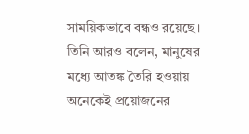সাময়িকভাবে বন্ধও রয়েছে।
তিনি আরও বলেন, মানুষের মধ্যে আতঙ্ক তৈরি হওয়ায় অনেকেই প্রয়োজনের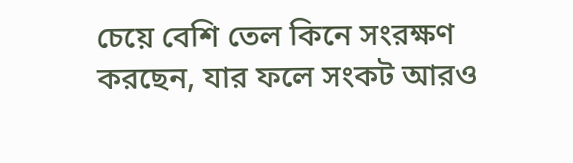চেয়ে বেশি তেল কিনে সংরক্ষণ করছেন, যার ফলে সংকট আরও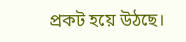প্রকট হয়ে উঠছে।